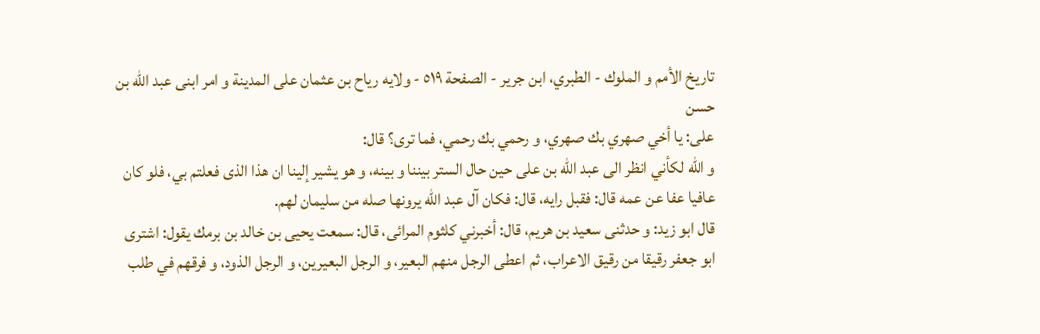تاريخ الأمم و الملوك - الطبري، ابن جرير - الصفحة ٥١٩ - ولايه رياح بن عثمان على المدينة و امر ابنى عبد الله بن حسن
على: يا أخي صهري بك صهري، و رحمي بك رحمي، فما ترى؟ قال:
و الله لكأني انظر الى عبد الله بن على حين حال الستر بيننا و بينه، و هو يشير إلينا ان هذا الذى فعلتم بي، فلو كان عافيا عفا عن عمه قال: فقبل رايه، قال: فكان آل عبد الله يرونها صله من سليمان لهم.
قال ابو زيد: و حدثنى سعيد بن هريم، قال: أخبرني كلثوم المرائى، قال: سمعت يحيى بن خالد بن برمك يقول: اشترى ابو جعفر رقيقا من رقيق الاعراب، ثم اعطى الرجل منهم البعير، و الرجل البعيرين، و الرجل الذود، و فرقهم في طلب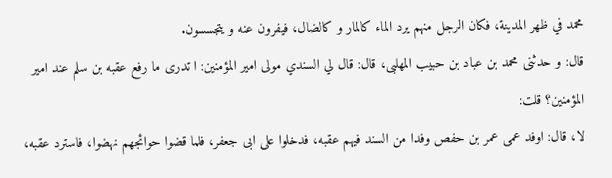محمد في ظهر المدينة، فكان الرجل منهم يرد الماء كالمار و كالضال، فيفرون عنه و يتجسسون.
قال: و حدثنى محمد بن عباد بن حبيب المهلبى، قال: قال لي السندي مولى امير المؤمنين: ا تدرى ما رفع عقبه بن سلم عند امير المؤمنين؟ قلت:
لا، قال: اوفد عمى عمر بن حفص وفدا من السند فيهم عقبه، فدخلوا على ابى جعفر، فلما قضوا حوائجهم نهضوا، فاسترد عقبه،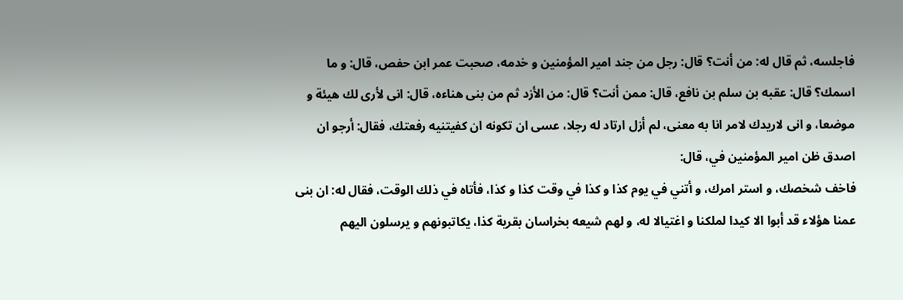فاجلسه، ثم قال له: من أنت؟ قال: رجل من جند امير المؤمنين و خدمه، صحبت عمر ابن حفص، قال: و ما اسمك؟ قال: عقبه بن سلم بن نافع، قال: ممن أنت؟ قال: من الأزد ثم من بنى هناءه، قال: انى لأرى لك هيئة و موضعا، و انى لاريدك لامر انا به معنى، لم أزل ارتاد له رجلا، عسى ان تكونه ان كفيتنيه رفعتك، فقال: أرجو ان اصدق ظن امير المؤمنين في، قال:
فاخف شخصك، و استر امرك، و أتني في يوم كذا و كذا في وقت كذا و كذا، فأتاه في ذلك الوقت، فقال له: ان بنى عمنا هؤلاء قد أبوا الا كيدا لملكنا و اغتيالا له، و لهم شيعه بخراسان بقرية كذا، يكاتبونهم و يرسلون اليهم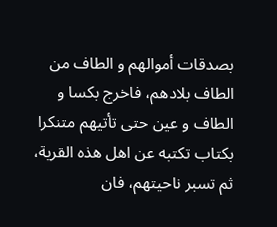بصدقات أموالهم و الطاف من الطاف بلادهم، فاخرج بكسا و الطاف و عين حتى تأتيهم متنكرا بكتاب تكتبه عن اهل هذه القرية، ثم تسبر ناحيتهم، فان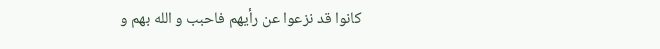كانوا قد نزعوا عن رأيهم فاحبب و الله بهم و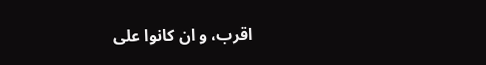اقرب، و ان كانوا على